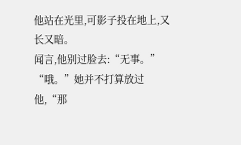他站在光里,可影子投在地上,又长又暗。
闻言,他别过脸去:“无事。”
“哦。”她并不打算放过他,“那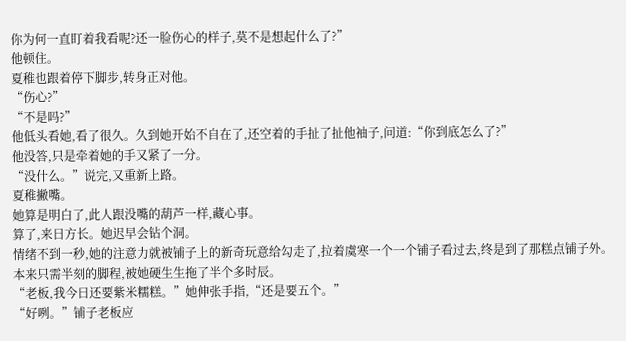你为何一直盯着我看呢?还一脸伤心的样子,莫不是想起什么了?”
他顿住。
夏稚也跟着停下脚步,转身正对他。
“伤心?”
“不是吗?”
他低头看她,看了很久。久到她开始不自在了,还空着的手扯了扯他袖子,问道:“你到底怎么了?”
他没答,只是牵着她的手又紧了一分。
“没什么。”说完,又重新上路。
夏稚撇嘴。
她算是明白了,此人跟没嘴的葫芦一样,藏心事。
算了,来日方长。她迟早会钻个洞。
情绪不到一秒,她的注意力就被铺子上的新奇玩意给勾走了,拉着虞寒一个一个铺子看过去,终是到了那糕点铺子外。
本来只需半刻的脚程,被她硬生生拖了半个多时辰。
“老板,我今日还要紫米糯糕。”她伸张手指,“还是要五个。”
“好咧。”铺子老板应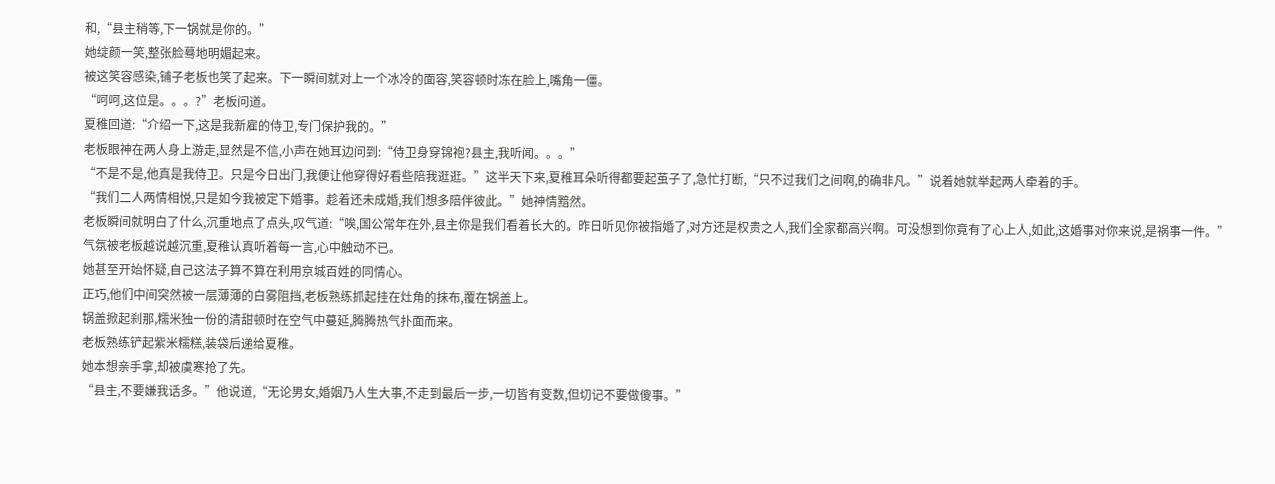和,“县主稍等,下一锅就是你的。”
她绽颜一笑,整张脸蓦地明媚起来。
被这笑容感染,铺子老板也笑了起来。下一瞬间就对上一个冰冷的面容,笑容顿时冻在脸上,嘴角一僵。
“呵呵,这位是。。。?”老板问道。
夏稚回道:“介绍一下,这是我新雇的侍卫,专门保护我的。”
老板眼神在两人身上游走,显然是不信,小声在她耳边问到:“侍卫身穿锦袍?县主,我听闻。。。”
“不是不是,他真是我侍卫。只是今日出门,我便让他穿得好看些陪我逛逛。”这半天下来,夏稚耳朵听得都要起茧子了,急忙打断,“只不过我们之间啊,的确非凡。”说着她就举起两人牵着的手。
“我们二人两情相悦,只是如今我被定下婚事。趁着还未成婚,我们想多陪伴彼此。”她神情黯然。
老板瞬间就明白了什么,沉重地点了点头,叹气道:“唉,国公常年在外,县主你是我们看着长大的。昨日听见你被指婚了,对方还是权贵之人,我们全家都高兴啊。可没想到你竟有了心上人,如此,这婚事对你来说,是祸事一件。”
气氛被老板越说越沉重,夏稚认真听着每一言,心中触动不已。
她甚至开始怀疑,自己这法子算不算在利用京城百姓的同情心。
正巧,他们中间突然被一层薄薄的白雾阻挡,老板熟练抓起挂在灶角的抹布,覆在锅盖上。
锅盖掀起刹那,糯米独一份的清甜顿时在空气中蔓延,腾腾热气扑面而来。
老板熟练铲起紫米糯糕,装袋后递给夏稚。
她本想亲手拿,却被虞寒抢了先。
“县主,不要嫌我话多。”他说道,“无论男女,婚姻乃人生大事,不走到最后一步,一切皆有变数,但切记不要做傻事。”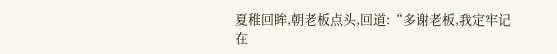夏稚回眸,朝老板点头,回道:“多谢老板,我定牢记在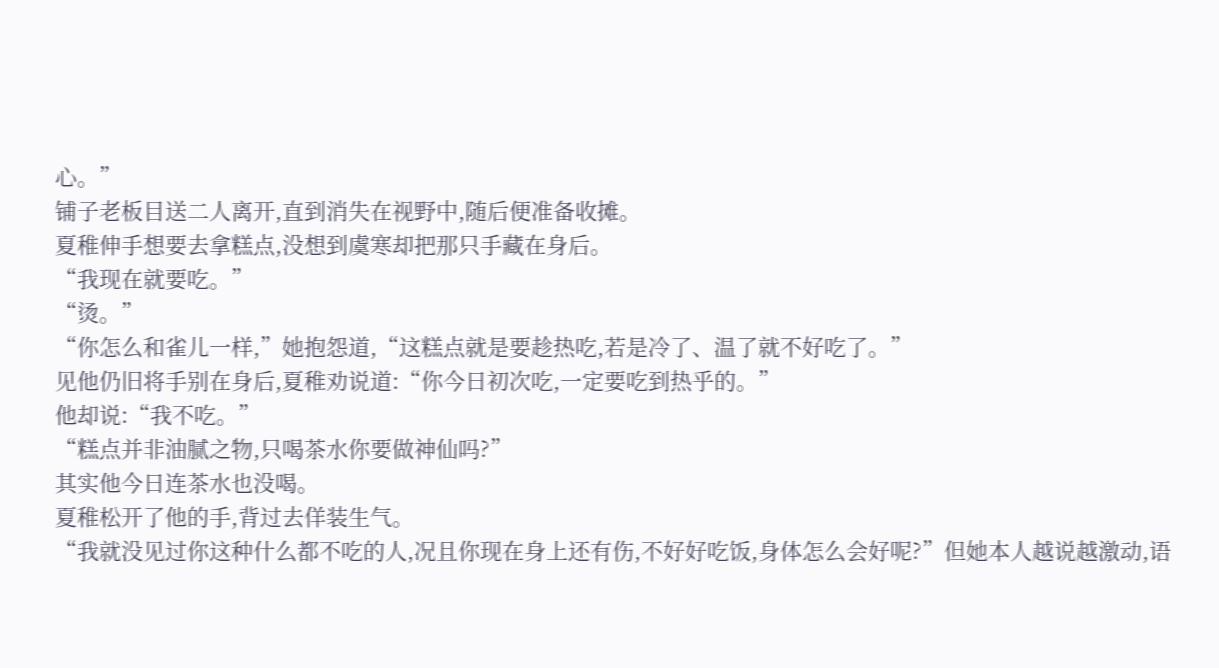心。”
铺子老板目送二人离开,直到消失在视野中,随后便准备收摊。
夏稚伸手想要去拿糕点,没想到虞寒却把那只手藏在身后。
“我现在就要吃。”
“烫。”
“你怎么和雀儿一样,”她抱怨道,“这糕点就是要趁热吃,若是冷了、温了就不好吃了。”
见他仍旧将手别在身后,夏稚劝说道:“你今日初次吃,一定要吃到热乎的。”
他却说:“我不吃。”
“糕点并非油腻之物,只喝茶水你要做神仙吗?”
其实他今日连茶水也没喝。
夏稚松开了他的手,背过去佯装生气。
“我就没见过你这种什么都不吃的人,况且你现在身上还有伤,不好好吃饭,身体怎么会好呢?”但她本人越说越激动,语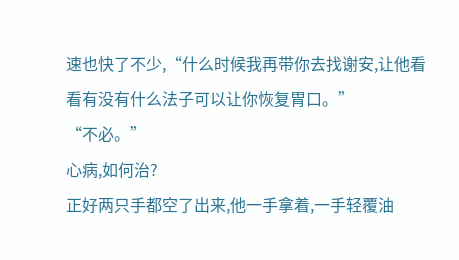速也快了不少,“什么时候我再带你去找谢安,让他看看有没有什么法子可以让你恢复胃口。”
“不必。”
心病,如何治?
正好两只手都空了出来,他一手拿着,一手轻覆油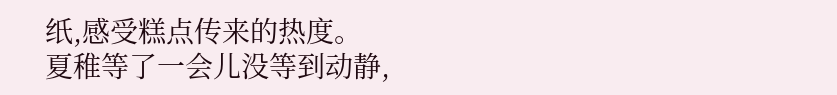纸,感受糕点传来的热度。
夏稚等了一会儿没等到动静,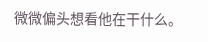微微偏头想看他在干什么。